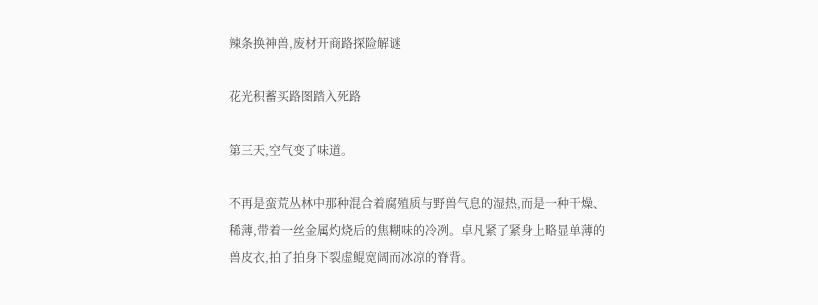辣条换神兽,废材开商路探险解谜

花光积蓄买路图踏入死路

第三天,空气变了味道。

不再是蛮荒丛林中那种混合着腐殖质与野兽气息的湿热,而是一种干燥、稀薄,带着一丝金属灼烧后的焦糊味的冷冽。卓凡紧了紧身上略显单薄的兽皮衣,拍了拍身下裂虚鲲宽阔而冰凉的脊背。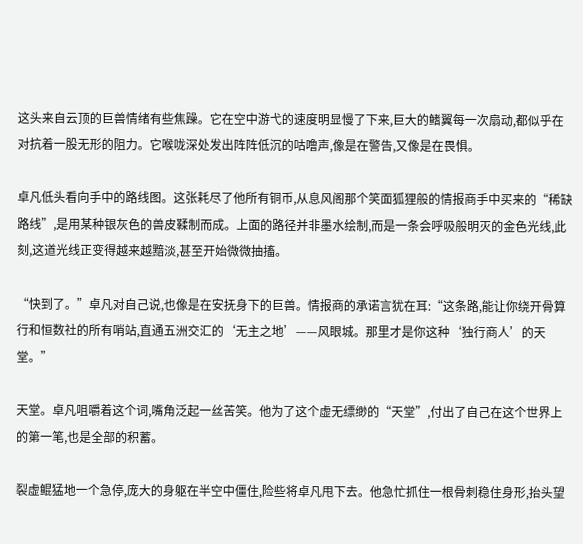这头来自云顶的巨兽情绪有些焦躁。它在空中游弋的速度明显慢了下来,巨大的鳍翼每一次扇动,都似乎在对抗着一股无形的阻力。它喉咙深处发出阵阵低沉的咕噜声,像是在警告,又像是在畏惧。

卓凡低头看向手中的路线图。这张耗尽了他所有铜币,从息风阁那个笑面狐狸般的情报商手中买来的“稀缺路线”,是用某种银灰色的兽皮鞣制而成。上面的路径并非墨水绘制,而是一条会呼吸般明灭的金色光线,此刻,这道光线正变得越来越黯淡,甚至开始微微抽搐。

“快到了。”卓凡对自己说,也像是在安抚身下的巨兽。情报商的承诺言犹在耳:“这条路,能让你绕开骨算行和恒数社的所有哨站,直通五洲交汇的‘无主之地’——风眼城。那里才是你这种‘独行商人’的天堂。”

天堂。卓凡咀嚼着这个词,嘴角泛起一丝苦笑。他为了这个虚无缥缈的“天堂”,付出了自己在这个世界上的第一笔,也是全部的积蓄。

裂虚鲲猛地一个急停,庞大的身躯在半空中僵住,险些将卓凡甩下去。他急忙抓住一根骨刺稳住身形,抬头望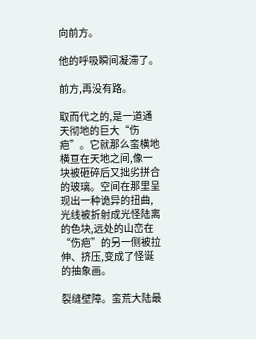向前方。

他的呼吸瞬间凝滞了。

前方,再没有路。

取而代之的,是一道通天彻地的巨大“伤疤”。它就那么蛮横地横亘在天地之间,像一块被砸碎后又拙劣拼合的玻璃。空间在那里呈现出一种诡异的扭曲,光线被折射成光怪陆离的色块,远处的山峦在“伤疤”的另一侧被拉伸、挤压,变成了怪诞的抽象画。

裂缝壁障。蛮荒大陆最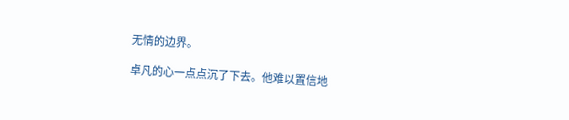无情的边界。

卓凡的心一点点沉了下去。他难以置信地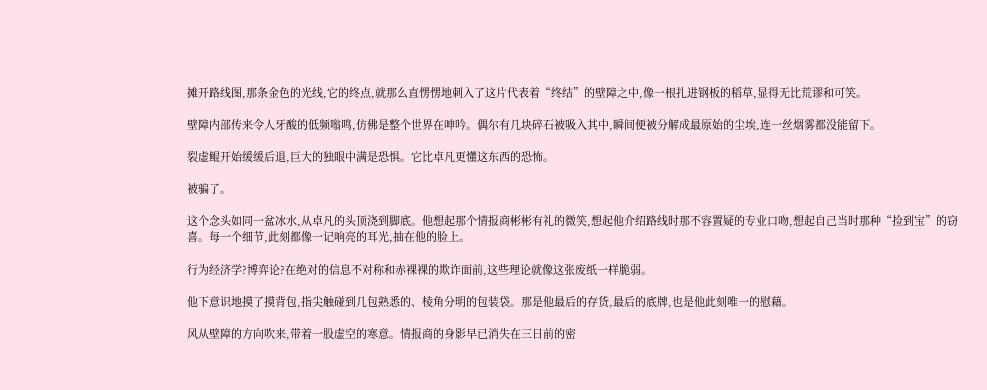摊开路线图,那条金色的光线,它的终点,就那么直愣愣地刺入了这片代表着“终结”的壁障之中,像一根扎进钢板的稻草,显得无比荒谬和可笑。

壁障内部传来令人牙酸的低频嗡鸣,仿佛是整个世界在呻吟。偶尔有几块碎石被吸入其中,瞬间便被分解成最原始的尘埃,连一丝烟雾都没能留下。

裂虚鲲开始缓缓后退,巨大的独眼中满是恐惧。它比卓凡更懂这东西的恐怖。

被骗了。

这个念头如同一盆冰水,从卓凡的头顶浇到脚底。他想起那个情报商彬彬有礼的微笑,想起他介绍路线时那不容置疑的专业口吻,想起自己当时那种“捡到宝”的窃喜。每一个细节,此刻都像一记响亮的耳光,抽在他的脸上。

行为经济学?博弈论?在绝对的信息不对称和赤裸裸的欺诈面前,这些理论就像这张废纸一样脆弱。

他下意识地摸了摸背包,指尖触碰到几包熟悉的、棱角分明的包装袋。那是他最后的存货,最后的底牌,也是他此刻唯一的慰藉。

风从壁障的方向吹来,带着一股虚空的寒意。情报商的身影早已消失在三日前的密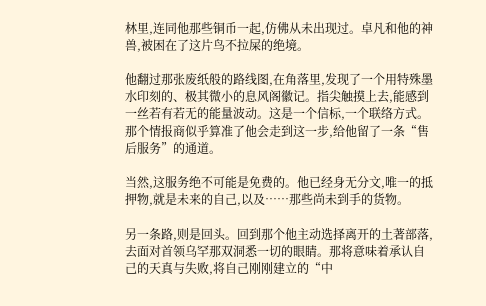林里,连同他那些铜币一起,仿佛从未出现过。卓凡和他的神兽,被困在了这片鸟不拉屎的绝境。

他翻过那张废纸般的路线图,在角落里,发现了一个用特殊墨水印刻的、极其微小的息风阁徽记。指尖触摸上去,能感到一丝若有若无的能量波动。这是一个信标,一个联络方式。那个情报商似乎算准了他会走到这一步,给他留了一条“售后服务”的通道。

当然,这服务绝不可能是免费的。他已经身无分文,唯一的抵押物,就是未来的自己,以及……那些尚未到手的货物。

另一条路,则是回头。回到那个他主动选择离开的土著部落,去面对首领乌罕那双洞悉一切的眼睛。那将意味着承认自己的天真与失败,将自己刚刚建立的“中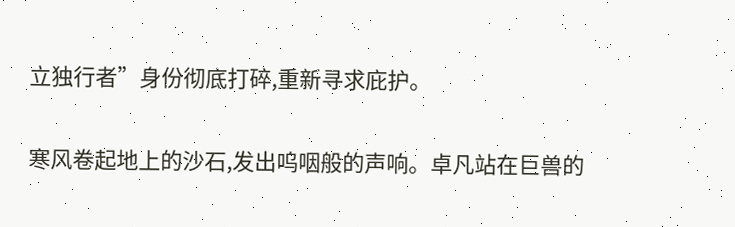立独行者”身份彻底打碎,重新寻求庇护。

寒风卷起地上的沙石,发出呜咽般的声响。卓凡站在巨兽的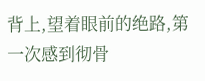背上,望着眼前的绝路,第一次感到彻骨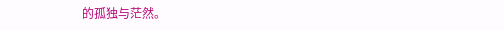的孤独与茫然。